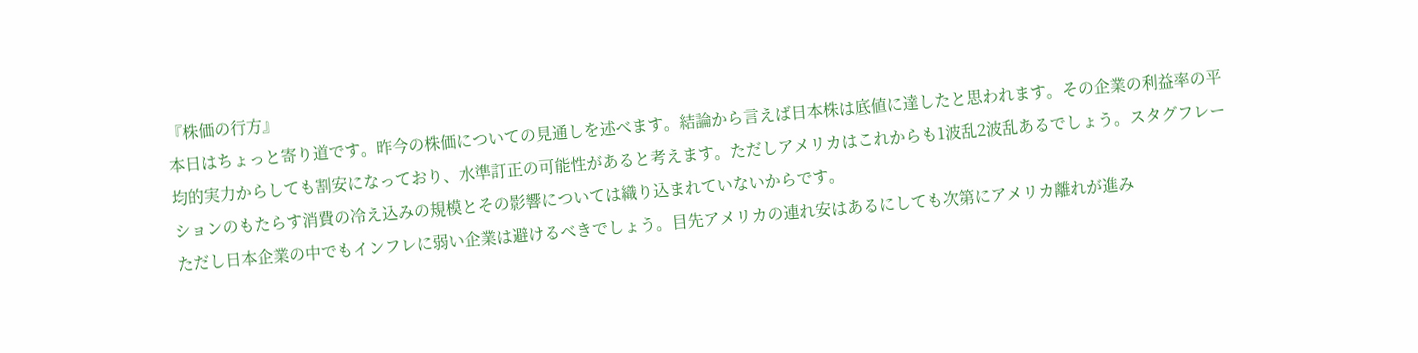『株価の行方』
本日はちょっと寄り道です。昨今の株価についての見通しを述べます。結論から言えば日本株は底値に達したと思われます。その企業の利益率の平均的実力からしても割安になっており、水準訂正の可能性があると考えます。ただしアメリカはこれからも1波乱2波乱あるでしょう。スタグフレーションのもたらす消費の冷え込みの規模とその影響については織り込まれていないからです。
ただし日本企業の中でもインフレに弱い企業は避けるべきでしょう。目先アメリカの連れ安はあるにしても次第にアメリカ離れが進み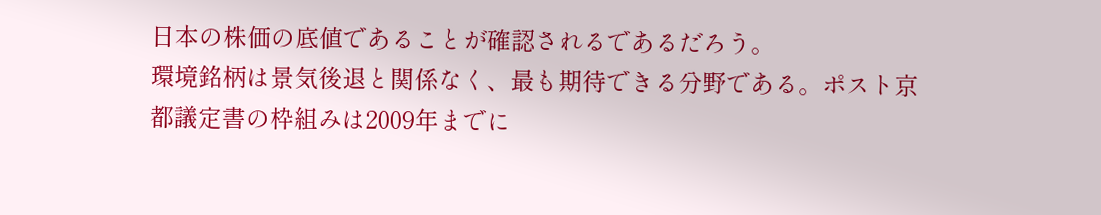日本の株価の底値であることが確認されるであるだろう。
環境銘柄は景気後退と関係なく、最も期待できる分野である。ポスト京都議定書の枠組みは2009年までに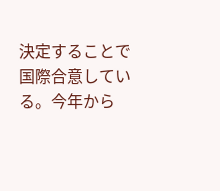決定することで国際合意している。今年から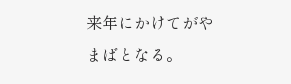来年にかけてがやまばとなる。